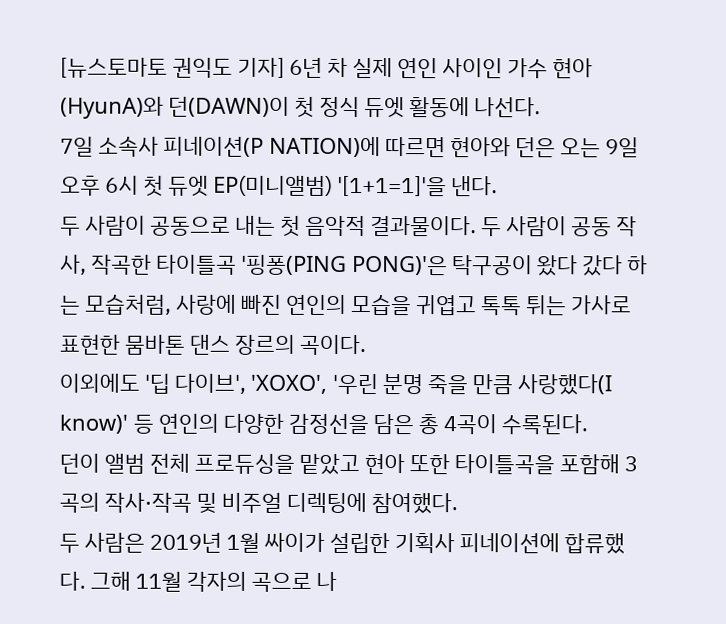[뉴스토마토 권익도 기자] 6년 차 실제 연인 사이인 가수 현아(HyunA)와 던(DAWN)이 첫 정식 듀엣 활동에 나선다.
7일 소속사 피네이션(P NATION)에 따르면 현아와 던은 오는 9일 오후 6시 첫 듀엣 EP(미니앨범) '[1+1=1]'을 낸다.
두 사람이 공동으로 내는 첫 음악적 결과물이다. 두 사람이 공동 작사, 작곡한 타이틀곡 '핑퐁(PING PONG)'은 탁구공이 왔다 갔다 하는 모습처럼, 사랑에 빠진 연인의 모습을 귀엽고 톡톡 튀는 가사로 표현한 뭄바톤 댄스 장르의 곡이다.
이외에도 '딥 다이브', 'XOXO', '우린 분명 죽을 만큼 사랑했다(I know)' 등 연인의 다양한 감정선을 담은 총 4곡이 수록된다.
던이 앨범 전체 프로듀싱을 맡았고 현아 또한 타이틀곡을 포함해 3곡의 작사·작곡 및 비주얼 디렉팅에 참여했다.
두 사람은 2019년 1월 싸이가 설립한 기획사 피네이션에 합류했다. 그해 11월 각자의 곡으로 나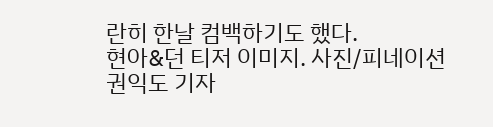란히 한날 컴백하기도 했다.
현아&던 티저 이미지. 사진/피네이션
권익도 기자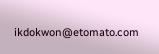ikdokwon@etomato.com